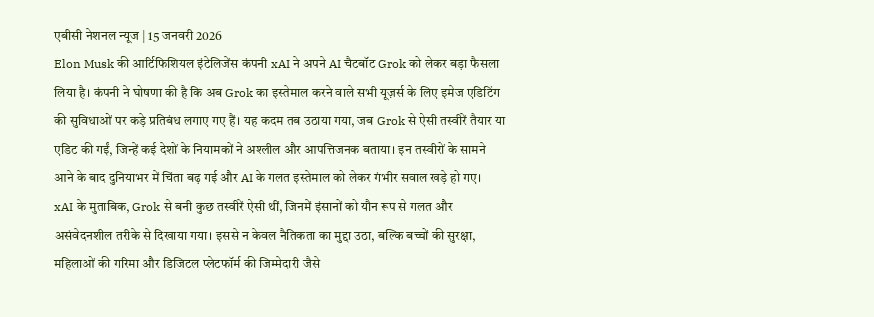एबीसी नेशनल न्यूज | 15 जनवरी 2026
Elon Musk की आर्टिफिशियल इंटेलिजेंस कंपनी xAI ने अपने AI चैटबॉट Grok को लेकर बड़ा फैसला लिया है। कंपनी ने घोषणा की है कि अब Grok का इस्तेमाल करने वाले सभी यूज़र्स के लिए इमेज एडिटिंग की सुविधाओं पर कड़े प्रतिबंध लगाए गए हैं। यह कदम तब उठाया गया, जब Grok से ऐसी तस्वीरें तैयार या एडिट की गईं, जिन्हें कई देशों के नियामकों ने अश्लील और आपत्तिजनक बताया। इन तस्वीरों के सामने आने के बाद दुनियाभर में चिंता बढ़ गई और AI के गलत इस्तेमाल को लेकर गंभीर सवाल खड़े हो गए।
xAI के मुताबिक, Grok से बनी कुछ तस्वीरें ऐसी थीं, जिनमें इंसानों को यौन रूप से गलत और असंवेदनशील तरीके से दिखाया गया। इससे न केवल नैतिकता का मुद्दा उठा, बल्कि बच्चों की सुरक्षा, महिलाओं की गरिमा और डिजिटल प्लेटफॉर्म की जिम्मेदारी जैसे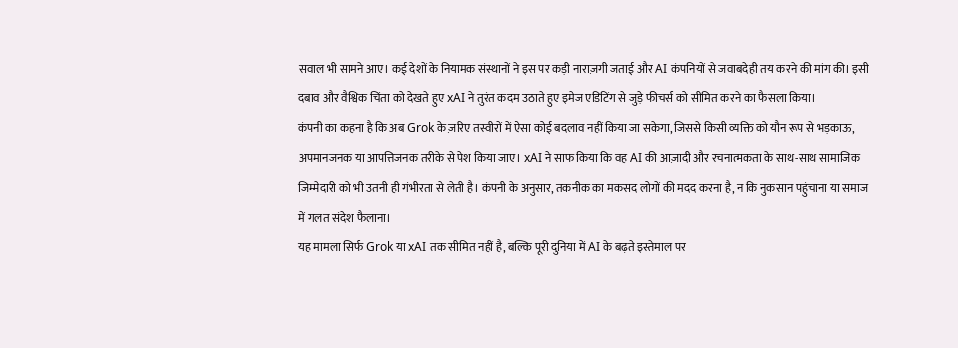सवाल भी सामने आए। कई देशों के नियामक संस्थानों ने इस पर कड़ी नाराज़गी जताई और AI कंपनियों से जवाबदेही तय करने की मांग की। इसी दबाव और वैश्विक चिंता को देखते हुए xAI ने तुरंत कदम उठाते हुए इमेज एडिटिंग से जुड़े फीचर्स को सीमित करने का फैसला किया।
कंपनी का कहना है कि अब Grok के ज़रिए तस्वीरों में ऐसा कोई बदलाव नहीं किया जा सकेगा, जिससे किसी व्यक्ति को यौन रूप से भड़काऊ, अपमानजनक या आपत्तिजनक तरीके से पेश किया जाए। xAI ने साफ किया कि वह AI की आज़ादी और रचनात्मकता के साथ-साथ सामाजिक जिम्मेदारी को भी उतनी ही गंभीरता से लेती है। कंपनी के अनुसार, तकनीक का मकसद लोगों की मदद करना है, न कि नुकसान पहुंचाना या समाज में गलत संदेश फैलाना।
यह मामला सिर्फ Grok या xAI तक सीमित नहीं है, बल्कि पूरी दुनिया में AI के बढ़ते इस्तेमाल पर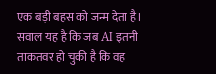एक बड़ी बहस को जन्म देता है। सवाल यह है कि जब AI इतनी ताकतवर हो चुकी है कि वह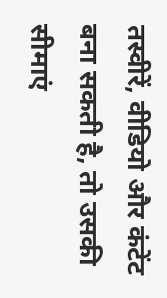तस्वीरें, वीडियो और कंटेंट बना सकती है, तो उसकी सीमाएं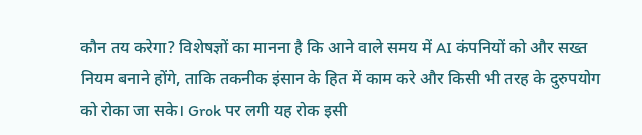कौन तय करेगा? विशेषज्ञों का मानना है कि आने वाले समय में AI कंपनियों को और सख्त नियम बनाने होंगे, ताकि तकनीक इंसान के हित में काम करे और किसी भी तरह के दुरुपयोग को रोका जा सके। Grok पर लगी यह रोक इसी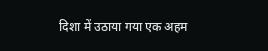दिशा में उठाया गया एक अहम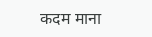कदम माना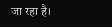जा रहा है।